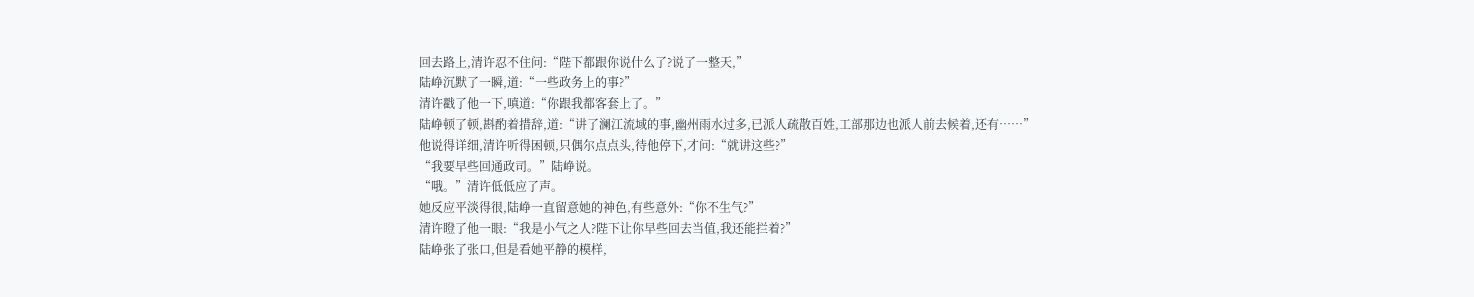回去路上,清许忍不住问:“陛下都跟你说什么了?说了一整天,”
陆峥沉默了一瞬,道:“一些政务上的事?”
清许戳了他一下,嗔道:“你跟我都客套上了。”
陆峥顿了顿,斟酌着措辞,道:“讲了澜江流域的事,幽州雨水过多,已派人疏散百姓,工部那边也派人前去候着,还有……”
他说得详细,清许听得困顿,只偶尔点点头,待他停下,才问:“就讲这些?”
“我要早些回通政司。”陆峥说。
“哦。”清许低低应了声。
她反应平淡得很,陆峥一直留意她的神色,有些意外:“你不生气?”
清许瞪了他一眼:“我是小气之人?陛下让你早些回去当值,我还能拦着?”
陆峥张了张口,但是看她平静的模样,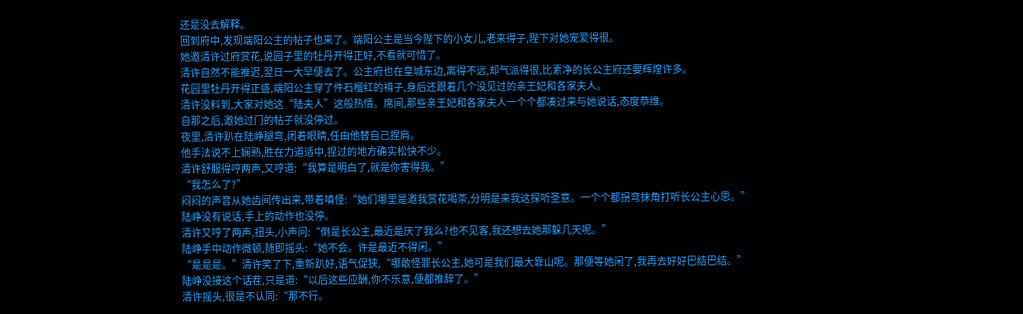还是没去解释。
回到府中,发现端阳公主的帖子也来了。端阳公主是当今陛下的小女儿,老来得子,陛下对她宠爱得很。
她邀清许过府赏花,说园子里的牡丹开得正好,不看就可惜了。
清许自然不能推迟,翌日一大早便去了。公主府也在皇城东边,离得不远,却气派得很,比素净的长公主府还要辉煌许多。
花园里牡丹开得正盛,端阳公主穿了件石榴红的褙子,身后还跟着几个没见过的亲王妃和各家夫人。
清许没料到,大家对她这“陆夫人”这般热情。席间,那些亲王妃和各家夫人一个个都凑过来与她说话,态度恭维。
自那之后,邀她过门的帖子就没停过。
夜里,清许趴在陆峥腿弯,闭着眼睛,任由他替自己捏肩。
他手法说不上娴熟,胜在力道适中,捏过的地方确实松快不少。
清许舒服得哼两声,又哼道:“我算是明白了,就是你害得我。”
“我怎么了?”
闷闷的声音从她齿间传出来,带着嗔怪:“她们哪里是邀我赏花喝茶,分明是来我这探听圣意。一个个都拐弯抹角打听长公主心思。”
陆峥没有说话,手上的动作也没停。
清许又哼了两声,扭头,小声问:“倒是长公主,最近是厌了我么?也不见客,我还想去她那躲几天呢。”
陆峥手中动作微顿,随即摇头:“她不会。许是最近不得闲。”
“是是是。”清许笑了下,重新趴好,语气促狭,“哪敢怪罪长公主,她可是我们最大靠山呢。那便等她闲了,我再去好好巴结巴结。”
陆峥没接这个话茬,只是道:“以后这些应酬,你不乐意,便都推辞了。”
清许摇头,很是不认同:“那不行。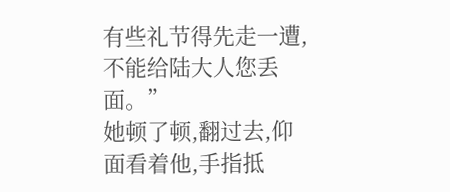有些礼节得先走一遭,不能给陆大人您丢面。”
她顿了顿,翻过去,仰面看着他,手指抵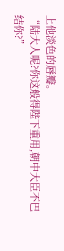上他淡色的唇瓣。
“陆大人呢?你这般得陛下重用,朝中大臣不巴结你?”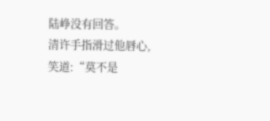陆峥没有回答。
清许手指滑过他唇心,笑道:“莫不是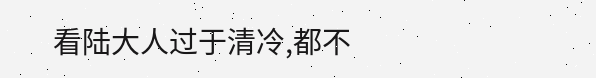看陆大人过于清冷,都不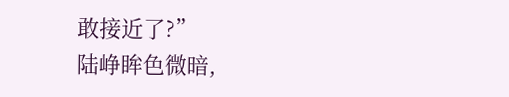敢接近了?”
陆峥眸色微暗,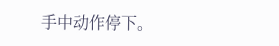手中动作停下。